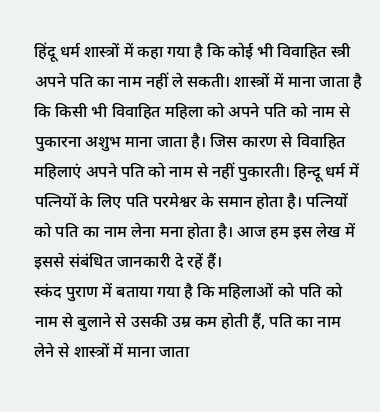हिंदू धर्म शास्त्रों में कहा गया है कि कोई भी विवाहित स्त्री अपने पति का नाम नहीं ले सकती। शास्त्रों में माना जाता है कि किसी भी विवाहित महिला को अपने पति को नाम से पुकारना अशुभ माना जाता है। जिस कारण से विवाहित महिलाएं अपने पति को नाम से नहीं पुकारती। हिन्दू धर्म में पत्नियों के लिए पति परमेश्वर के समान होता है। पत्नियों को पति का नाम लेना मना होता है। आज हम इस लेख में इससे संबंधित जानकारी दे रहें हैं।
स्कंद पुराण में बताया गया है कि महिलाओं को पति को नाम से बुलाने से उसकी उम्र कम होती हैं, पति का नाम लेने से शास्त्रों में माना जाता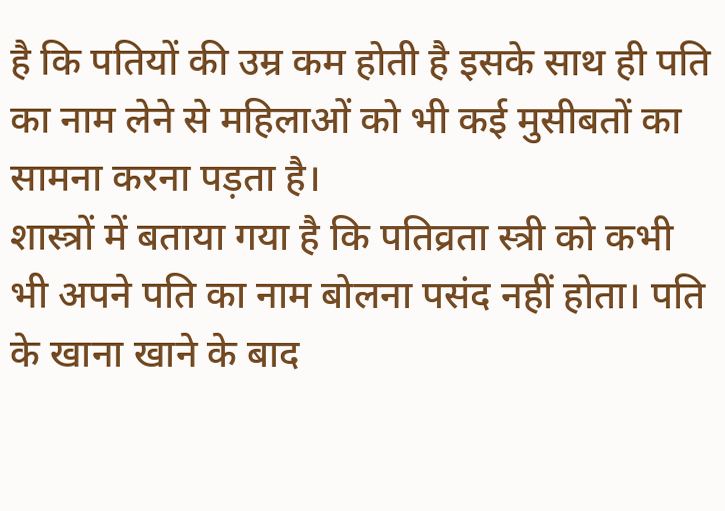है कि पतियों की उम्र कम होती है इसके साथ ही पति का नाम लेने से महिलाओं को भी कई मुसीबतों का सामना करना पड़ता है।
शास्त्रों में बताया गया है कि पतिव्रता स्त्री को कभी भी अपने पति का नाम बोलना पसंद नहीं होता। पति के खाना खाने के बाद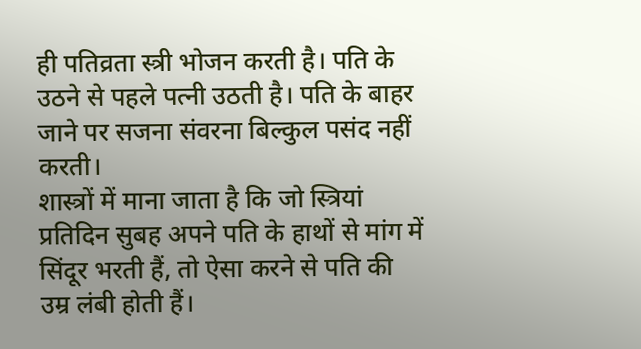ही पतिव्रता स्त्री भोजन करती है। पति के उठने से पहले पत्नी उठती है। पति के बाहर जाने पर सजना संवरना बिल्कुल पसंद नहीं करती।
शास्त्रों में माना जाता है कि जो स्त्रियां प्रतिदिन सुबह अपने पति के हाथों से मांग में सिंदूर भरती हैं, तो ऐसा करने से पति की उम्र लंबी होती हैं।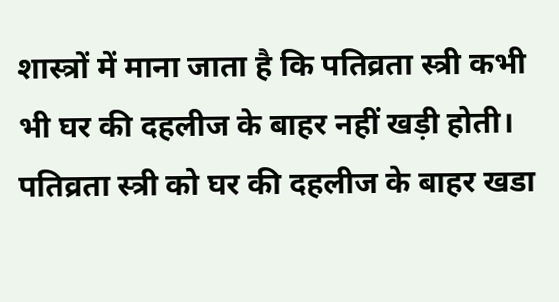शास्त्रों में माना जाता है कि पतिव्रता स्त्री कभी भी घर की दहलीज के बाहर नहीं खड़ी होती। पतिव्रता स्त्री को घर की दहलीज के बाहर खडा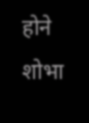होने शोभा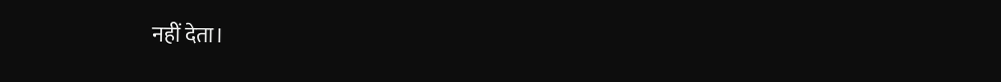नहीं देता।